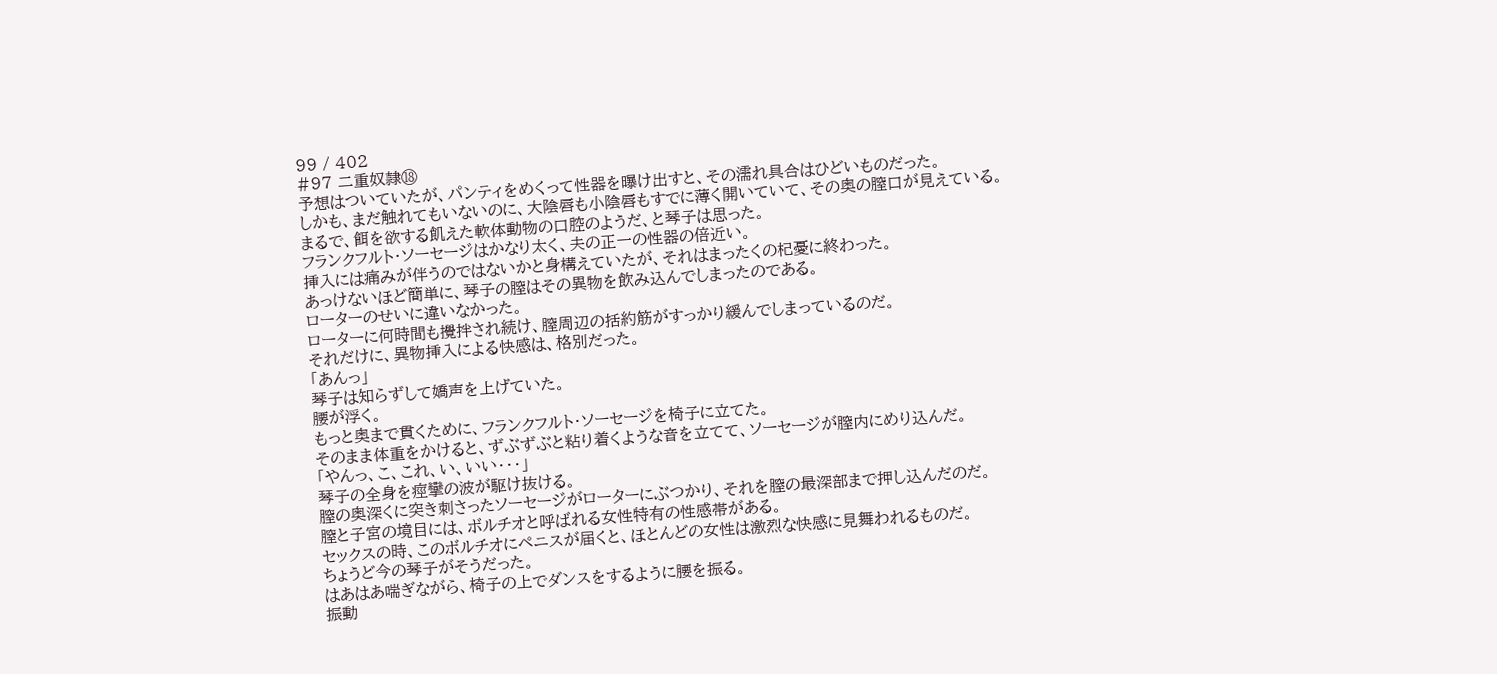99 / 402
#97 二重奴隷⑱
予想はついていたが、パンティをめくって性器を曝け出すと、その濡れ具合はひどいものだった。
しかも、まだ触れてもいないのに、大陰唇も小陰唇もすでに薄く開いていて、その奥の膣口が見えている。
まるで、餌を欲する飢えた軟体動物の口腔のようだ、と琴子は思った。
フランクフルト・ソーセージはかなり太く、夫の正一の性器の倍近い。
挿入には痛みが伴うのではないかと身構えていたが、それはまったくの杞憂に終わった。
あっけないほど簡単に、琴子の膣はその異物を飲み込んでしまったのである。
ローターのせいに違いなかった。
ローターに何時間も攪拌され続け、膣周辺の括約筋がすっかり緩んでしまっているのだ。
それだけに、異物挿入による快感は、格別だった。
「あんっ」
琴子は知らずして嬌声を上げていた。
腰が浮く。
もっと奥まで貫くために、フランクフルト・ソーセージを椅子に立てた。
そのまま体重をかけると、ずぶずぶと粘り着くような音を立てて、ソーセージが膣内にめり込んだ。
「やんっ、こ、これ、い、いい・・・」
琴子の全身を痙攣の波が駆け抜ける。
膣の奥深くに突き刺さったソーセージがローターにぶつかり、それを膣の最深部まで押し込んだのだ。
膣と子宮の境目には、ボルチオと呼ばれる女性特有の性感帯がある。
セックスの時、このボルチオにペニスが届くと、ほとんどの女性は激烈な快感に見舞われるものだ。
ちょうど今の琴子がそうだった。
はあはあ喘ぎながら、椅子の上でダンスをするように腰を振る。
振動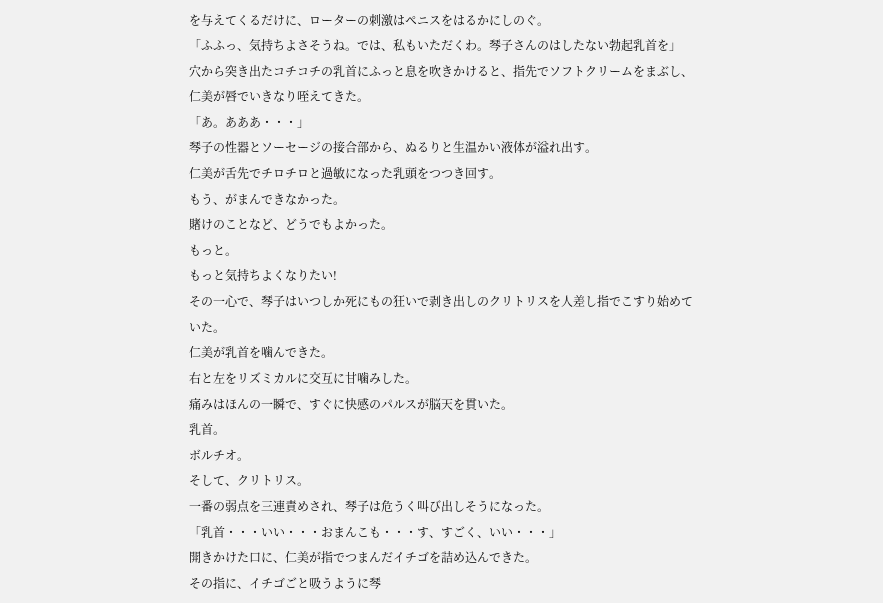を与えてくるだけに、ローターの刺激はペニスをはるかにしのぐ。
「ふふっ、気持ちよさそうね。では、私もいただくわ。琴子さんのはしたない勃起乳首を」
穴から突き出たコチコチの乳首にふっと息を吹きかけると、指先でソフトクリームをまぶし、仁美が唇でいきなり咥えてきた。
「あ。あああ・・・」
琴子の性器とソーセージの接合部から、ぬるりと生温かい液体が溢れ出す。
仁美が舌先でチロチロと過敏になった乳頭をつつき回す。
もう、がまんできなかった。
賭けのことなど、どうでもよかった。
もっと。
もっと気持ちよくなりたい!
その一心で、琴子はいつしか死にもの狂いで剥き出しのクリトリスを人差し指でこすり始めていた。
仁美が乳首を噛んできた。
右と左をリズミカルに交互に甘噛みした。
痛みはほんの一瞬で、すぐに快感のパルスが脳天を貫いた。
乳首。
ボルチオ。
そして、クリトリス。
一番の弱点を三連責めされ、琴子は危うく叫び出しそうになった。
「乳首・・・いい・・・おまんこも・・・す、すごく、いい・・・」
開きかけた口に、仁美が指でつまんだイチゴを詰め込んできた。
その指に、イチゴごと吸うように琴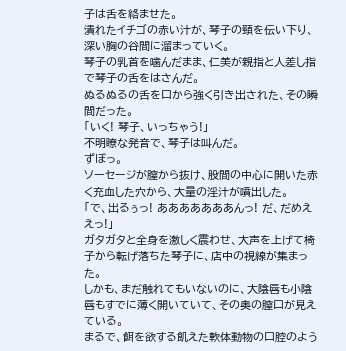子は舌を絡ませた。
潰れたイチゴの赤い汁が、琴子の頸を伝い下り、深い胸の谷間に溜まっていく。
琴子の乳首を噛んだまま、仁美が親指と人差し指で琴子の舌をはさんだ。
ぬるぬるの舌を口から強く引き出された、その瞬間だった。
「いく! 琴子、いっちゃう!」
不明瞭な発音で、琴子は叫んだ。
ずぼっ。
ソーセージが膣から抜け、股間の中心に開いた赤く充血した穴から、大量の淫汁が噴出した。
「で、出るぅっ! あああああああんっ! だ、だめええっ!」
ガタガタと全身を激しく震わせ、大声を上げて椅子から転げ落ちた琴子に、店中の視線が集まった。
しかも、まだ触れてもいないのに、大陰唇も小陰唇もすでに薄く開いていて、その奥の膣口が見えている。
まるで、餌を欲する飢えた軟体動物の口腔のよう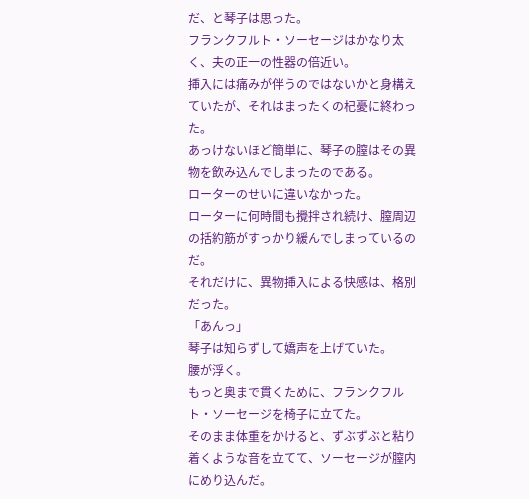だ、と琴子は思った。
フランクフルト・ソーセージはかなり太く、夫の正一の性器の倍近い。
挿入には痛みが伴うのではないかと身構えていたが、それはまったくの杞憂に終わった。
あっけないほど簡単に、琴子の膣はその異物を飲み込んでしまったのである。
ローターのせいに違いなかった。
ローターに何時間も攪拌され続け、膣周辺の括約筋がすっかり緩んでしまっているのだ。
それだけに、異物挿入による快感は、格別だった。
「あんっ」
琴子は知らずして嬌声を上げていた。
腰が浮く。
もっと奥まで貫くために、フランクフルト・ソーセージを椅子に立てた。
そのまま体重をかけると、ずぶずぶと粘り着くような音を立てて、ソーセージが膣内にめり込んだ。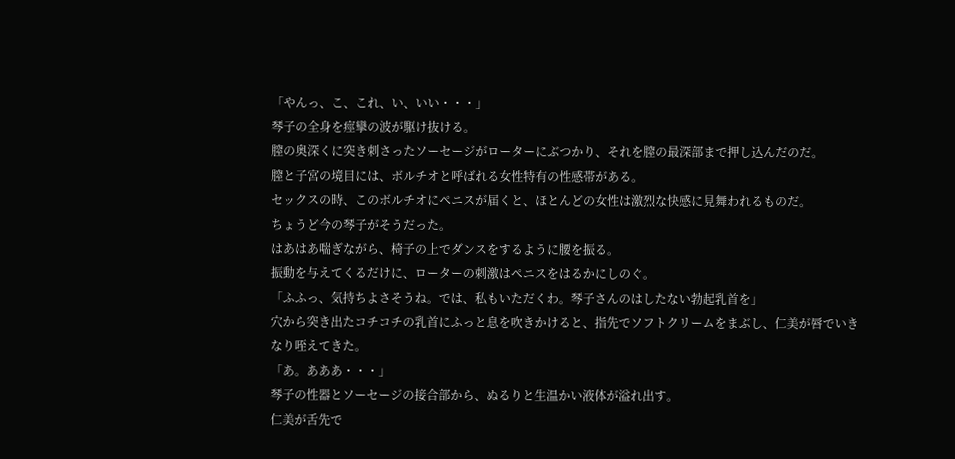「やんっ、こ、これ、い、いい・・・」
琴子の全身を痙攣の波が駆け抜ける。
膣の奥深くに突き刺さったソーセージがローターにぶつかり、それを膣の最深部まで押し込んだのだ。
膣と子宮の境目には、ボルチオと呼ばれる女性特有の性感帯がある。
セックスの時、このボルチオにペニスが届くと、ほとんどの女性は激烈な快感に見舞われるものだ。
ちょうど今の琴子がそうだった。
はあはあ喘ぎながら、椅子の上でダンスをするように腰を振る。
振動を与えてくるだけに、ローターの刺激はペニスをはるかにしのぐ。
「ふふっ、気持ちよさそうね。では、私もいただくわ。琴子さんのはしたない勃起乳首を」
穴から突き出たコチコチの乳首にふっと息を吹きかけると、指先でソフトクリームをまぶし、仁美が唇でいきなり咥えてきた。
「あ。あああ・・・」
琴子の性器とソーセージの接合部から、ぬるりと生温かい液体が溢れ出す。
仁美が舌先で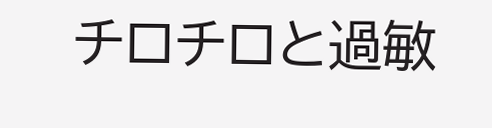チロチロと過敏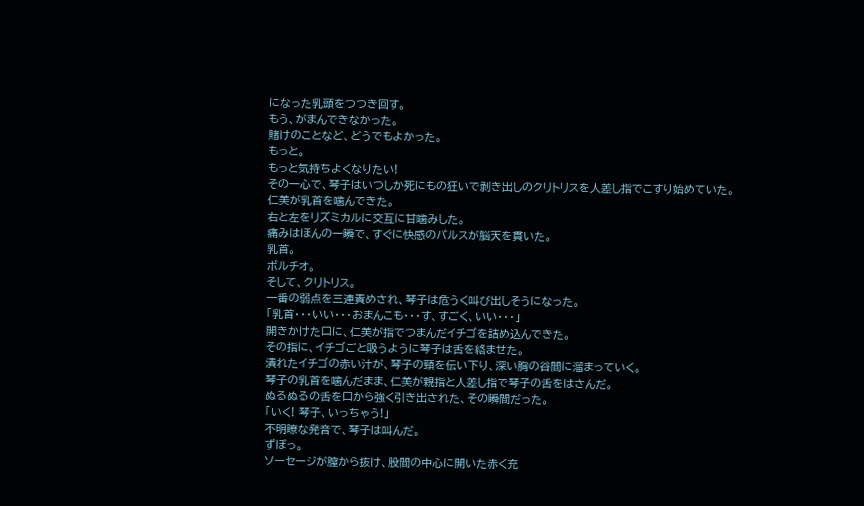になった乳頭をつつき回す。
もう、がまんできなかった。
賭けのことなど、どうでもよかった。
もっと。
もっと気持ちよくなりたい!
その一心で、琴子はいつしか死にもの狂いで剥き出しのクリトリスを人差し指でこすり始めていた。
仁美が乳首を噛んできた。
右と左をリズミカルに交互に甘噛みした。
痛みはほんの一瞬で、すぐに快感のパルスが脳天を貫いた。
乳首。
ボルチオ。
そして、クリトリス。
一番の弱点を三連責めされ、琴子は危うく叫び出しそうになった。
「乳首・・・いい・・・おまんこも・・・す、すごく、いい・・・」
開きかけた口に、仁美が指でつまんだイチゴを詰め込んできた。
その指に、イチゴごと吸うように琴子は舌を絡ませた。
潰れたイチゴの赤い汁が、琴子の頸を伝い下り、深い胸の谷間に溜まっていく。
琴子の乳首を噛んだまま、仁美が親指と人差し指で琴子の舌をはさんだ。
ぬるぬるの舌を口から強く引き出された、その瞬間だった。
「いく! 琴子、いっちゃう!」
不明瞭な発音で、琴子は叫んだ。
ずぼっ。
ソーセージが膣から抜け、股間の中心に開いた赤く充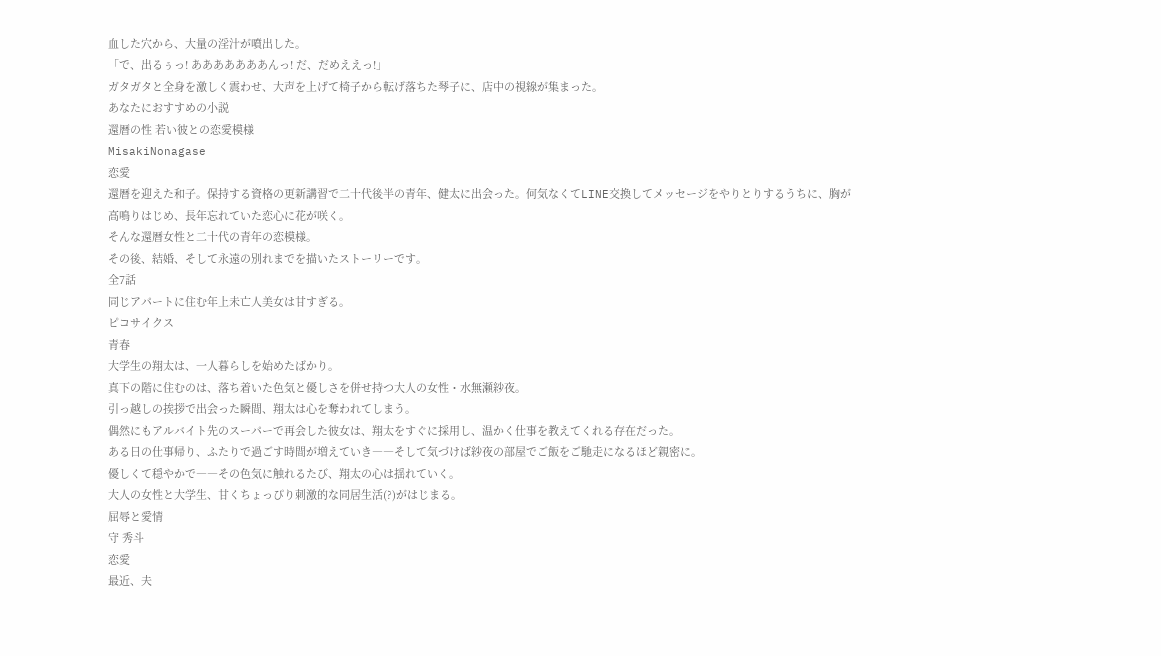血した穴から、大量の淫汁が噴出した。
「で、出るぅっ! あああああああんっ! だ、だめええっ!」
ガタガタと全身を激しく震わせ、大声を上げて椅子から転げ落ちた琴子に、店中の視線が集まった。
あなたにおすすめの小説
還暦の性 若い彼との恋愛模様
MisakiNonagase
恋愛
還暦を迎えた和子。保持する資格の更新講習で二十代後半の青年、健太に出会った。何気なくてLINE交換してメッセージをやりとりするうちに、胸が高鳴りはじめ、長年忘れていた恋心に花が咲く。
そんな還暦女性と二十代の青年の恋模様。
その後、結婚、そして永遠の別れまでを描いたストーリーです。
全7話
同じアパートに住む年上未亡人美女は甘すぎる。
ピコサイクス
青春
大学生の翔太は、一人暮らしを始めたばかり。
真下の階に住むのは、落ち着いた色気と優しさを併せ持つ大人の女性・水無瀬紗夜。
引っ越しの挨拶で出会った瞬間、翔太は心を奪われてしまう。
偶然にもアルバイト先のスーパーで再会した彼女は、翔太をすぐに採用し、温かく仕事を教えてくれる存在だった。
ある日の仕事帰り、ふたりで過ごす時間が増えていき――そして気づけば紗夜の部屋でご飯をご馳走になるほど親密に。
優しくて穏やかで――その色気に触れるたび、翔太の心は揺れていく。
大人の女性と大学生、甘くちょっぴり刺激的な同居生活(?)がはじまる。
屈辱と愛情
守 秀斗
恋愛
最近、夫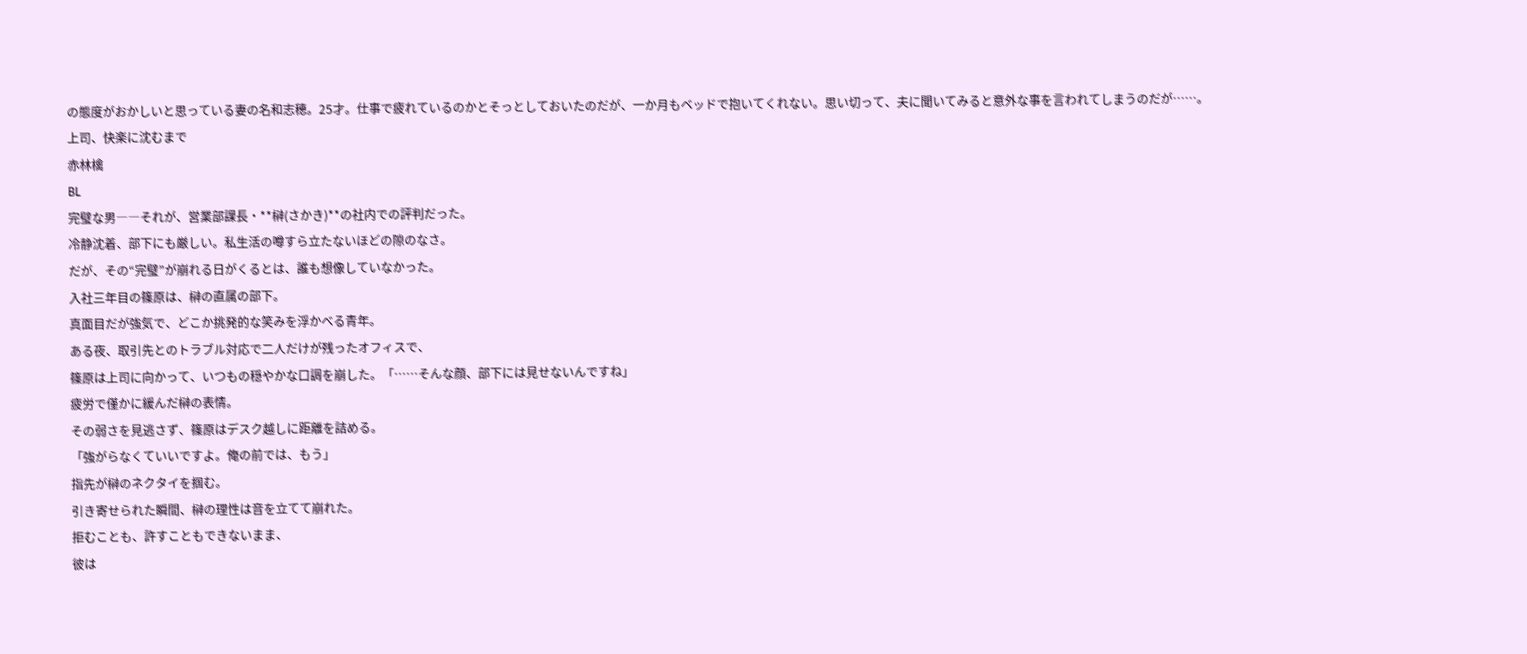の態度がおかしいと思っている妻の名和志穂。25才。仕事で疲れているのかとそっとしておいたのだが、一か月もベッドで抱いてくれない。思い切って、夫に聞いてみると意外な事を言われてしまうのだが……。
上司、快楽に沈むまで
赤林檎
BL
完璧な男――それが、営業部課長・**榊(さかき)**の社内での評判だった。
冷静沈着、部下にも厳しい。私生活の噂すら立たないほどの隙のなさ。
だが、その“完璧”が崩れる日がくるとは、誰も想像していなかった。
入社三年目の篠原は、榊の直属の部下。
真面目だが強気で、どこか挑発的な笑みを浮かべる青年。
ある夜、取引先とのトラブル対応で二人だけが残ったオフィスで、
篠原は上司に向かって、いつもの穏やかな口調を崩した。「……そんな顔、部下には見せないんですね」
疲労で僅かに緩んだ榊の表情。
その弱さを見逃さず、篠原はデスク越しに距離を詰める。
「強がらなくていいですよ。俺の前では、もう」
指先が榊のネクタイを掴む。
引き寄せられた瞬間、榊の理性は音を立てて崩れた。
拒むことも、許すこともできないまま、
彼は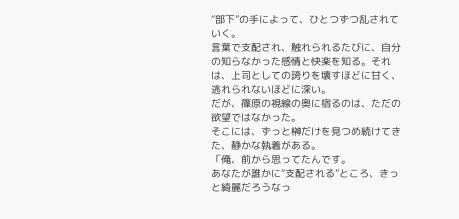“部下”の手によって、ひとつずつ乱されていく。
言葉で支配され、触れられるたびに、自分の知らなかった感情と快楽を知る。それは、上司としての誇りを壊すほどに甘く、逃れられないほどに深い。
だが、篠原の視線の奥に宿るのは、ただの欲望ではなかった。
そこには、ずっと榊だけを見つめ続けてきた、静かな執着がある。
「俺、前から思ってたんです。
あなたが誰かに“支配される”ところ、きっと綺麗だろうなっ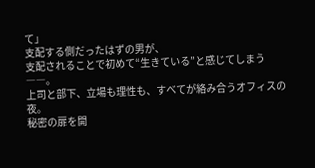て」
支配する側だったはずの男が、
支配されることで初めて“生きている”と感じてしまう――。
上司と部下、立場も理性も、すべてが絡み合うオフィスの夜。
秘密の扉を開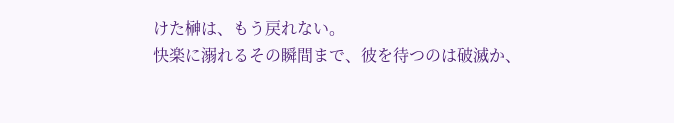けた榊は、もう戻れない。
快楽に溺れるその瞬間まで、彼を待つのは破滅か、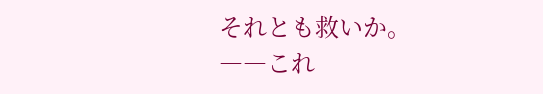それとも救いか。
――これ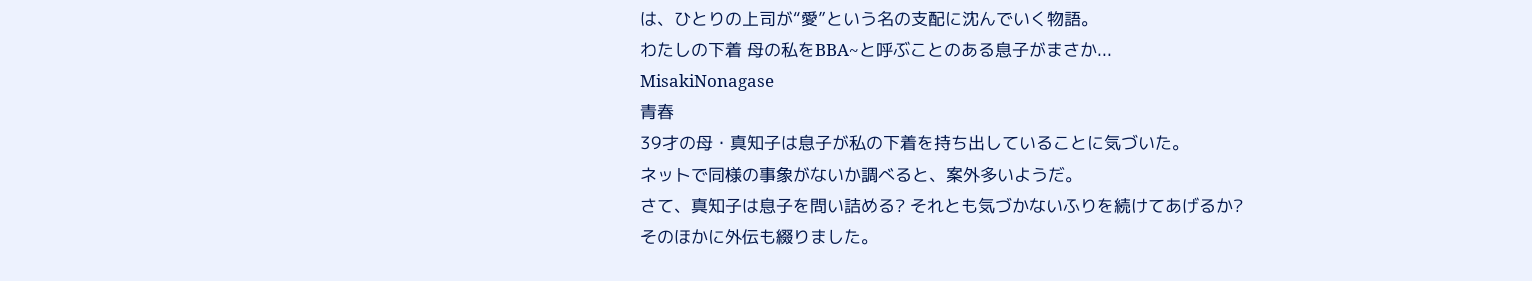は、ひとりの上司が“愛”という名の支配に沈んでいく物語。
わたしの下着 母の私をBBA~と呼ぶことのある息子がまさか...
MisakiNonagase
青春
39才の母・真知子は息子が私の下着を持ち出していることに気づいた。
ネットで同様の事象がないか調べると、案外多いようだ。
さて、真知子は息子を問い詰める? それとも気づかないふりを続けてあげるか?
そのほかに外伝も綴りました。